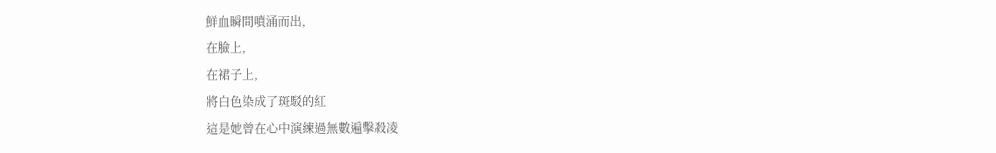鮮血瞬間噴涌而出,
在臉上,
在裙子上,
將白色染成了斑駁的紅
這是她曾在心中演練過無數遍擊殺凌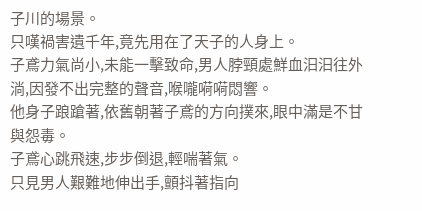子川的場景。
只嘆禍害遺千年,竟先用在了天子的人身上。
子鳶力氣尚小,未能一擊致命,男人脖頸處鮮血汩汩往外淌,因發不出完整的聲音,喉嚨嗬嗬悶響。
他身子踉蹌著,依舊朝著子鳶的方向撲來,眼中滿是不甘與怨毒。
子鳶心跳飛速,步步倒退,輕喘著氣。
只見男人艱難地伸出手,顫抖著指向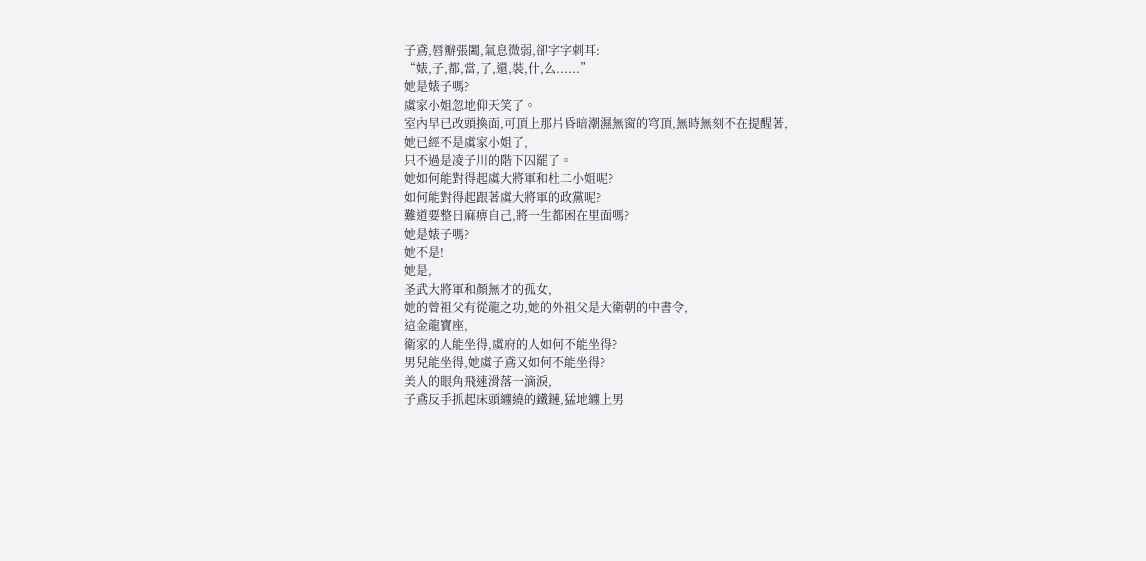子鳶,唇瓣張闔,氣息微弱,卻字字刺耳:
“婊,子,都,當,了,還,裝,什,么......”
她是婊子嗎?
虞家小姐忽地仰天笑了。
室內早已改頭換面,可頂上那片昏暗潮濕無窗的穹頂,無時無刻不在提醒著,
她已經不是虞家小姐了,
只不過是凌子川的階下囚罷了。
她如何能對得起虞大將軍和杜二小姐呢?
如何能對得起跟著虞大將軍的政黨呢?
難道要整日麻痹自己,將一生都困在里面嗎?
她是婊子嗎?
她不是!
她是,
圣武大將軍和顏無才的孤女,
她的曾祖父有從龍之功,她的外祖父是大衛朝的中書令,
這金龍寶座,
衛家的人能坐得,虞府的人如何不能坐得?
男兒能坐得,她虞子鳶又如何不能坐得?
美人的眼角飛速滑落一滴淚,
子鳶反手抓起床頭纏繞的鐵鏈,猛地纏上男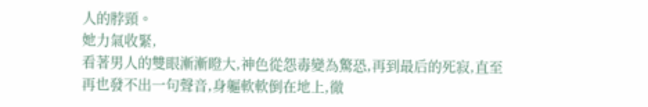人的脖頸。
她力氣收緊,
看著男人的雙眼漸漸瞪大,神色從怨毒變為驚恐,再到最后的死寂,直至再也發不出一句聲音,身軀軟軟倒在地上,徹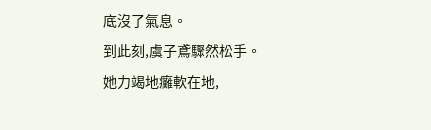底沒了氣息。
到此刻,虞子鳶驟然松手。
她力竭地癱軟在地,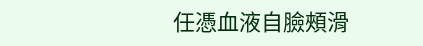任憑血液自臉頰滑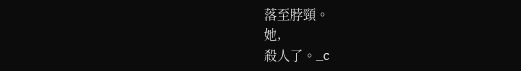落至脖頸。
她,
殺人了。_c